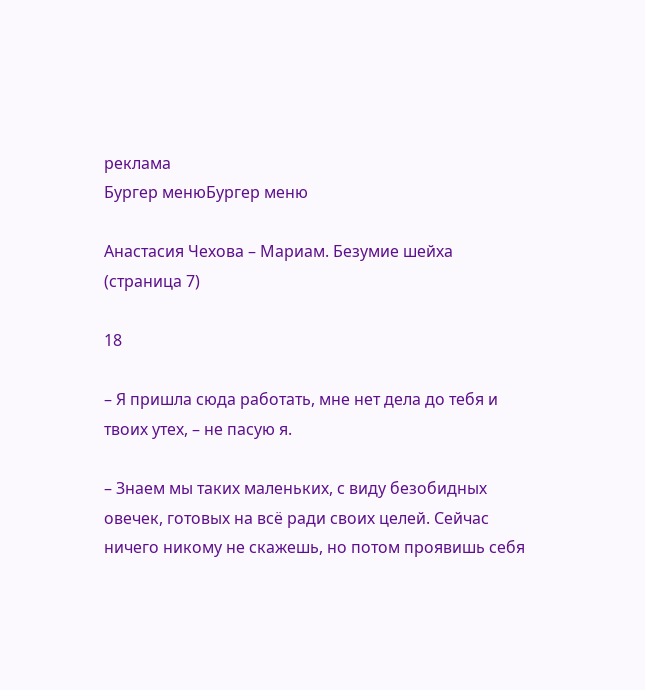реклама
Бургер менюБургер меню

Анастасия Чехова – Мариам. Безумие шейха (страница 7)

18

– Я пришла сюда работать, мне нет дела до тебя и твоих утех, – не пасую я.

– Знаем мы таких маленьких, с виду безобидных овечек, готовых на всё ради своих целей. Сейчас ничего никому не скажешь, но потом проявишь себя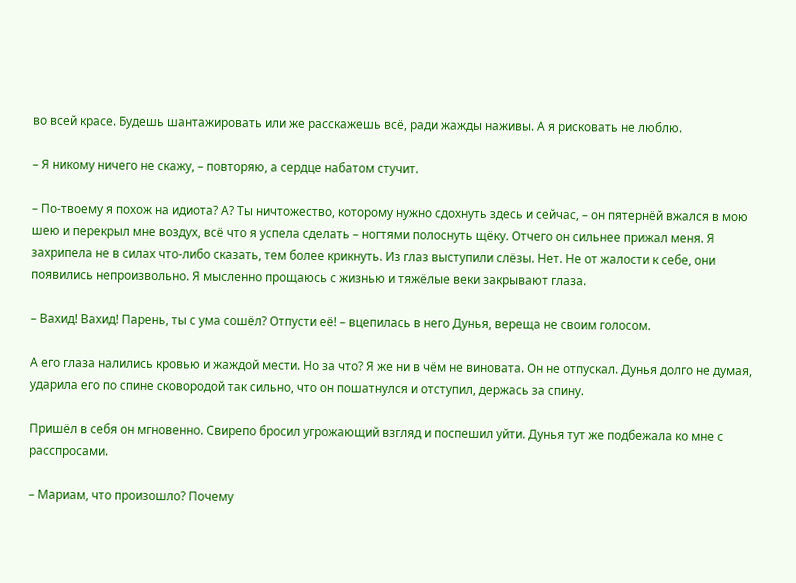во всей красе. Будешь шантажировать или же расскажешь всё, ради жажды наживы. А я рисковать не люблю.

– Я никому ничего не скажу, – повторяю, а сердце набатом стучит.

– По-твоему я похож на идиота? А? Ты ничтожество, которому нужно сдохнуть здесь и сейчас, – он пятернёй вжался в мою шею и перекрыл мне воздух, всё что я успела сделать – ногтями полоснуть щёку. Отчего он сильнее прижал меня. Я захрипела не в силах что-либо сказать, тем более крикнуть. Из глаз выступили слёзы. Нет. Не от жалости к себе, они появились непроизвольно. Я мысленно прощаюсь с жизнью и тяжёлые веки закрывают глаза.

– Вахид! Вахид! Парень, ты с ума сошёл? Отпусти её! – вцепилась в него Дунья, вереща не своим голосом.

А его глаза налились кровью и жаждой мести. Но за что? Я же ни в чём не виновата. Он не отпускал. Дунья долго не думая, ударила его по спине сковородой так сильно, что он пошатнулся и отступил, держась за спину.

Пришёл в себя он мгновенно. Свирепо бросил угрожающий взгляд и поспешил уйти. Дунья тут же подбежала ко мне с расспросами.

– Мариам, что произошло? Почему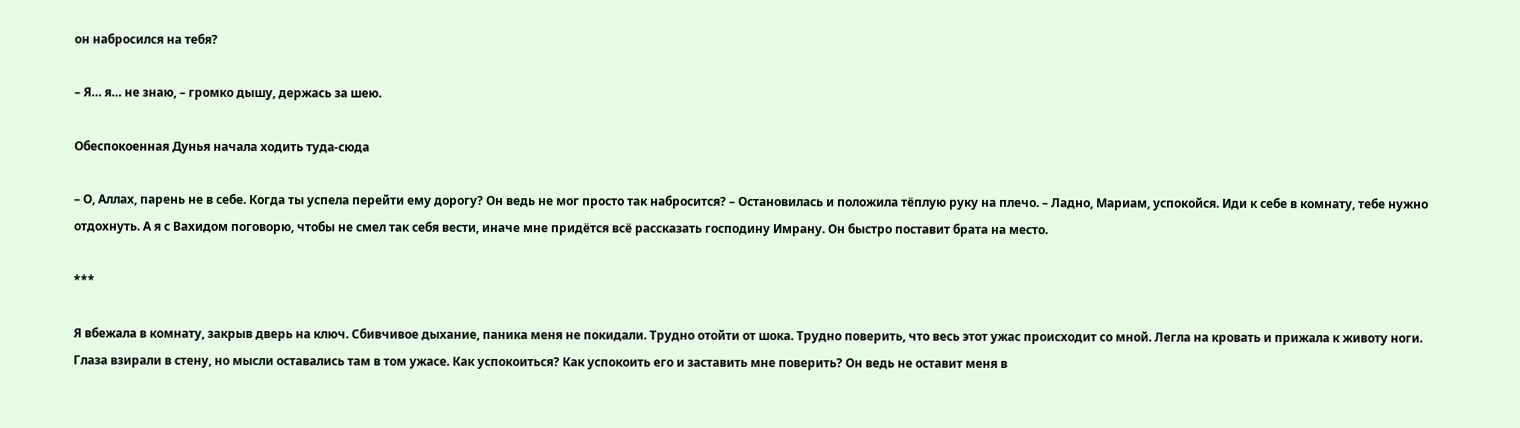он набросился на тебя?

– Я… я… не знаю, – громко дышу, держась за шею.

Обеспокоенная Дунья начала ходить туда-сюда

– О, Аллах, парень не в себе. Когда ты успела перейти ему дорогу? Он ведь не мог просто так набросится? – Остановилась и положила тёплую руку на плечо. – Ладно, Мариам, успокойся. Иди к себе в комнату, тебе нужно отдохнуть. А я с Вахидом поговорю, чтобы не смел так себя вести, иначе мне придётся всё рассказать господину Имрану. Он быстро поставит брата на место.

***

Я вбежала в комнату, закрыв дверь на ключ. Сбивчивое дыхание, паника меня не покидали. Трудно отойти от шока. Трудно поверить, что весь этот ужас происходит со мной. Легла на кровать и прижала к животу ноги. Глаза взирали в стену, но мысли оставались там в том ужасе. Как успокоиться? Как успокоить его и заставить мне поверить? Он ведь не оставит меня в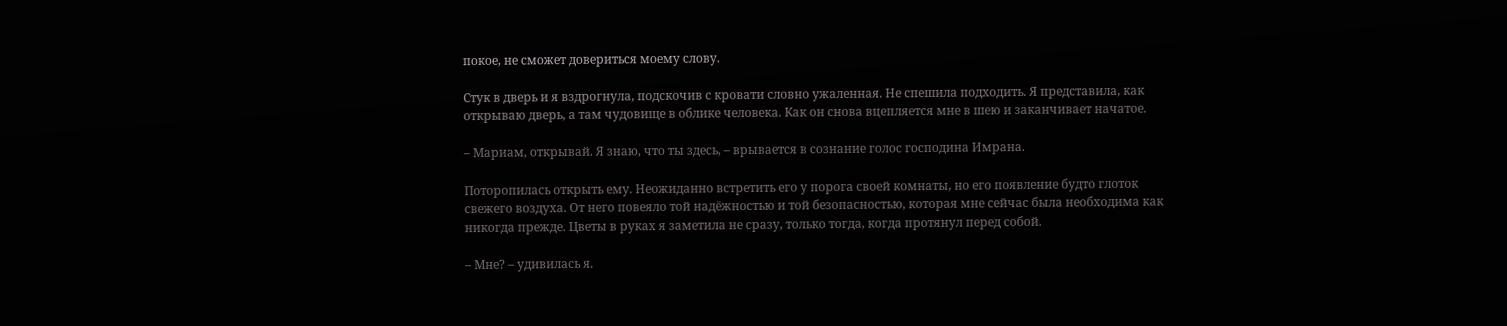покое, не сможет довериться моему слову.

Стук в дверь и я вздрогнула, подскочив с кровати словно ужаленная. Не спешила подходить. Я представила, как открываю дверь, а там чудовище в облике человека. Как он снова вцепляется мне в шею и заканчивает начатое.

– Мариам, открывай. Я знаю, что ты здесь, – врывается в сознание голос господина Имрана.

Поторопилась открыть ему. Неожиданно встретить его у порога своей комнаты, но его появление будто глоток свежего воздуха. От него повеяло той надёжностью и той безопасностью, которая мне сейчас была необходима как никогда прежде. Цветы в руках я заметила не сразу, только тогда, когда протянул перед собой.

– Мне? – удивилась я.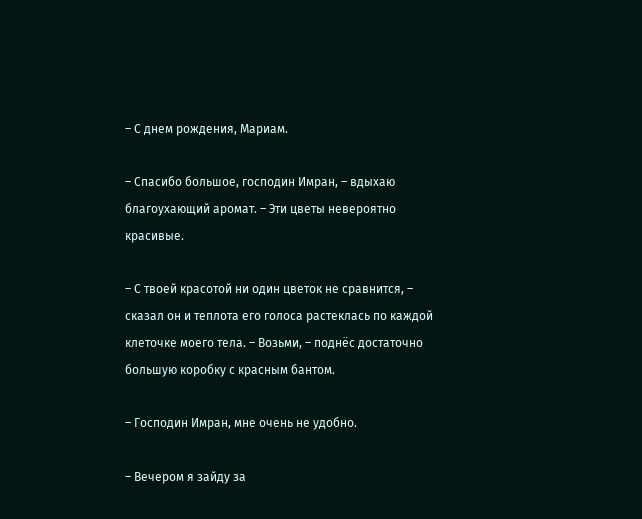– С днем рождения, Мариам.

– Спасибо большое, господин Имран, – вдыхаю благоухающий аромат. – Эти цветы невероятно красивые.

– С твоей красотой ни один цветок не сравнится, – сказал он и теплота его голоса растеклась по каждой клеточке моего тела. – Возьми, – поднёс достаточно большую коробку с красным бантом.

– Господин Имран, мне очень не удобно.

– Вечером я зайду за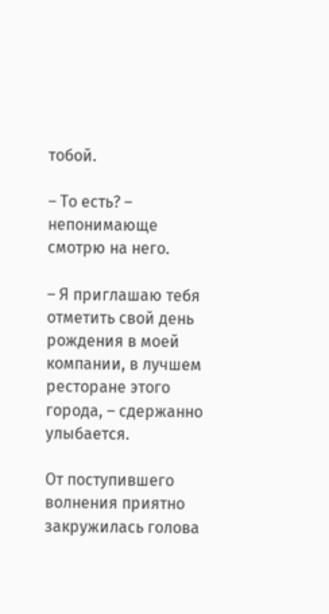тобой.

– То есть? – непонимающе смотрю на него.

– Я приглашаю тебя отметить свой день рождения в моей компании, в лучшем ресторане этого города, – сдержанно улыбается.

От поступившего волнения приятно закружилась голова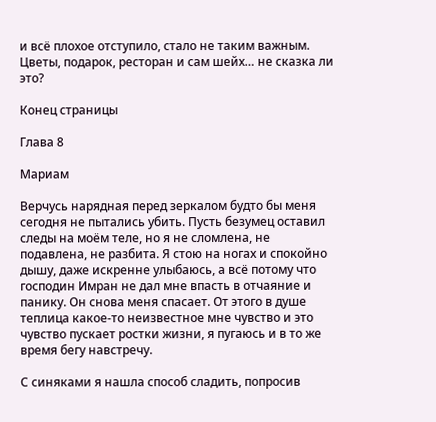и всё плохое отступило, стало не таким важным. Цветы, подарок, ресторан и сам шейх… не сказка ли это?

Конец страницы

Глава 8

Мариам

Верчусь нарядная перед зеркалом будто бы меня сегодня не пытались убить. Пусть безумец оставил следы на моём теле, но я не сломлена, не подавлена, не разбита. Я стою на ногах и спокойно дышу, даже искренне улыбаюсь, а всё потому что господин Имран не дал мне впасть в отчаяние и панику. Он снова меня спасает. От этого в душе теплица какое-то неизвестное мне чувство и это чувство пускает ростки жизни, я пугаюсь и в то же время бегу навстречу.

С синяками я нашла способ сладить, попросив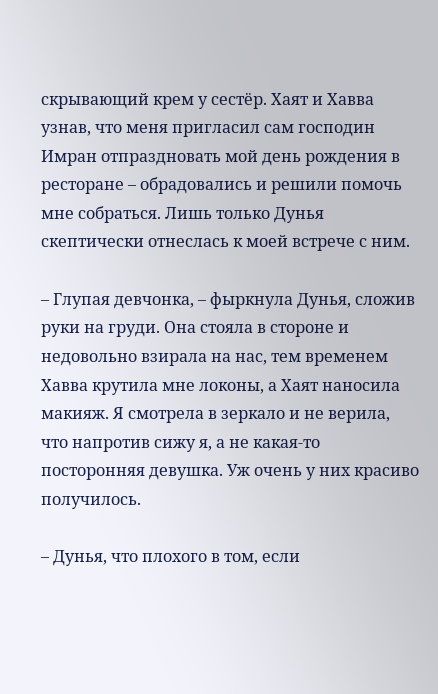скрывающий крем у сестёр. Хаят и Хавва узнав, что меня пригласил сам господин Имран отпраздновать мой день рождения в ресторане – обрадовались и решили помочь мне собраться. Лишь только Дунья скептически отнеслась к моей встрече с ним.

– Глупая девчонка, – фыркнула Дунья, сложив руки на груди. Она стояла в стороне и недовольно взирала на нас, тем временем Хавва крутила мне локоны, а Хаят наносила макияж. Я смотрела в зеркало и не верила, что напротив сижу я, а не какая-то посторонняя девушка. Уж очень у них красиво получилось.

– Дунья, что плохого в том, если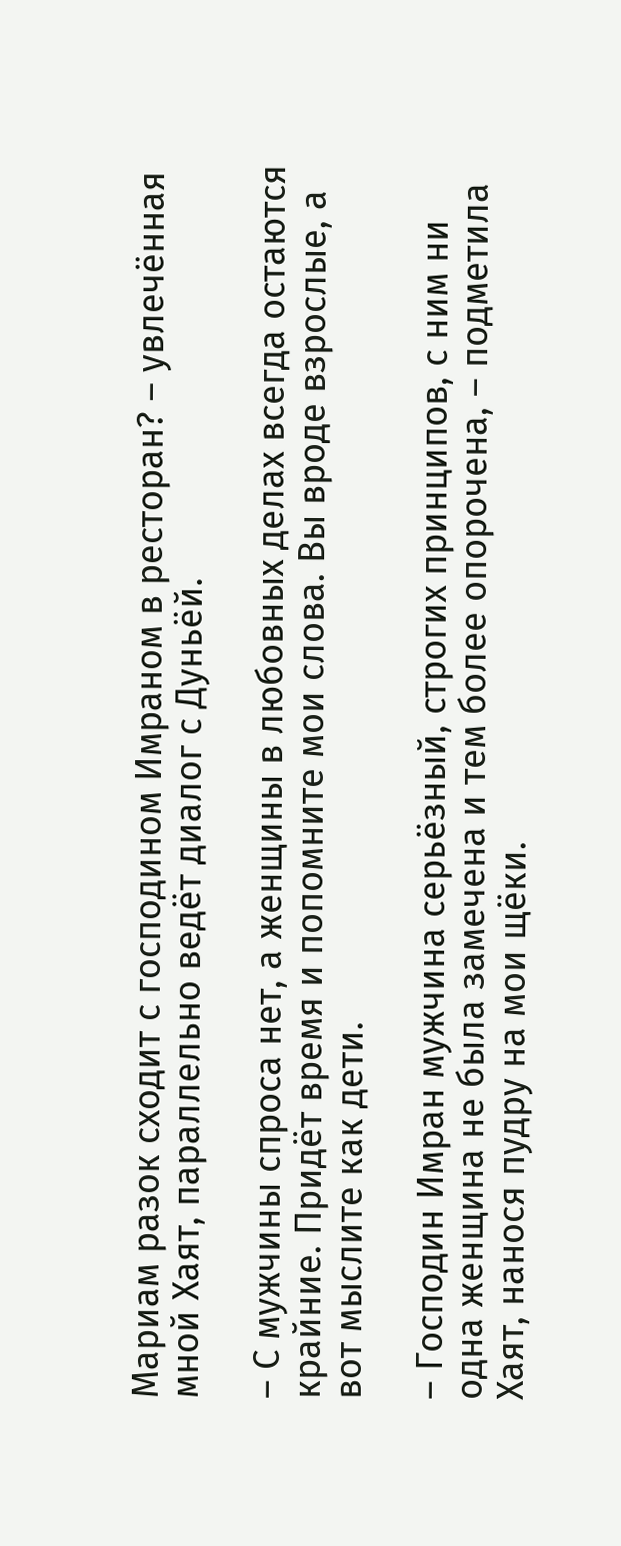Мариам разок сходит с господином Имраном в ресторан? – увлечённая мной Хаят, параллельно ведёт диалог с Дуньёй.

– С мужчины спроса нет, а женщины в любовных делах всегда остаются крайние. Придёт время и попомните мои слова. Вы вроде взрослые, а вот мыслите как дети.

– Господин Имран мужчина серьёзный, строгих принципов, с ним ни одна женщина не была замечена и тем более опорочена, – подметила Хаят, нанося пудру на мои щёки.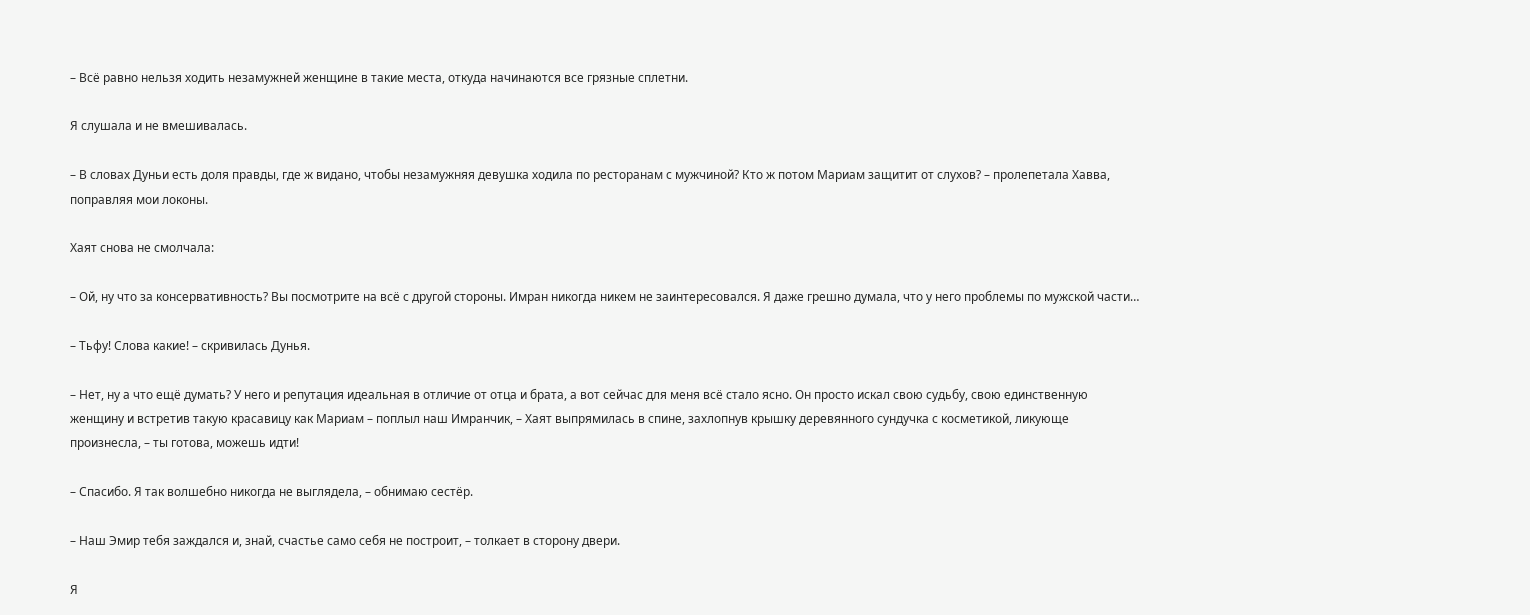– Всё равно нельзя ходить незамужней женщине в такие места, откуда начинаются все грязные сплетни.

Я слушала и не вмешивалась.

– В словах Дуньи есть доля правды, где ж видано, чтобы незамужняя девушка ходила по ресторанам с мужчиной? Кто ж потом Мариам защитит от слухов? – пролепетала Хавва, поправляя мои локоны.

Хаят снова не смолчала:

– Ой, ну что за консервативность? Вы посмотрите на всё с другой стороны. Имран никогда никем не заинтересовался. Я даже грешно думала, что у него проблемы по мужской части…

– Тьфу! Слова какие! – скривилась Дунья.

– Нет, ну а что ещё думать? У него и репутация идеальная в отличие от отца и брата, а вот сейчас для меня всё стало ясно. Он просто искал свою судьбу, свою единственную женщину и встретив такую красавицу как Мариам – поплыл наш Имранчик, – Хаят выпрямилась в спине, захлопнув крышку деревянного сундучка с косметикой, ликующе произнесла, – ты готова, можешь идти!

– Спасибо. Я так волшебно никогда не выглядела, – обнимаю сестёр.

– Наш Эмир тебя заждался и, знай, счастье само себя не построит, – толкает в сторону двери.

Я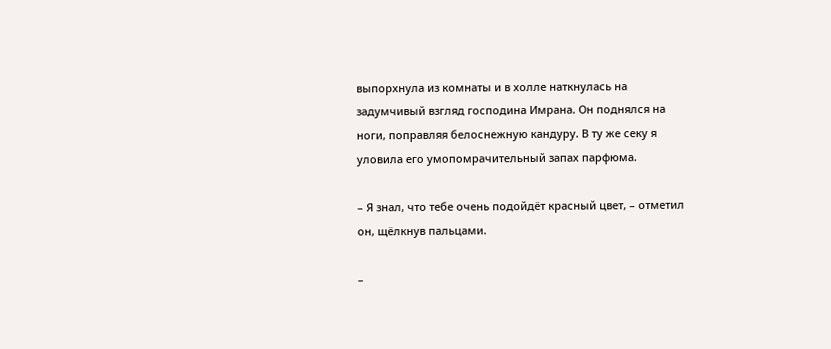выпорхнула из комнаты и в холле наткнулась на задумчивый взгляд господина Имрана. Он поднялся на ноги, поправляя белоснежную кандуру. В ту же секу я уловила его умопомрачительный запах парфюма.

– Я знал, что тебе очень подойдёт красный цвет, – отметил он, щёлкнув пальцами.

–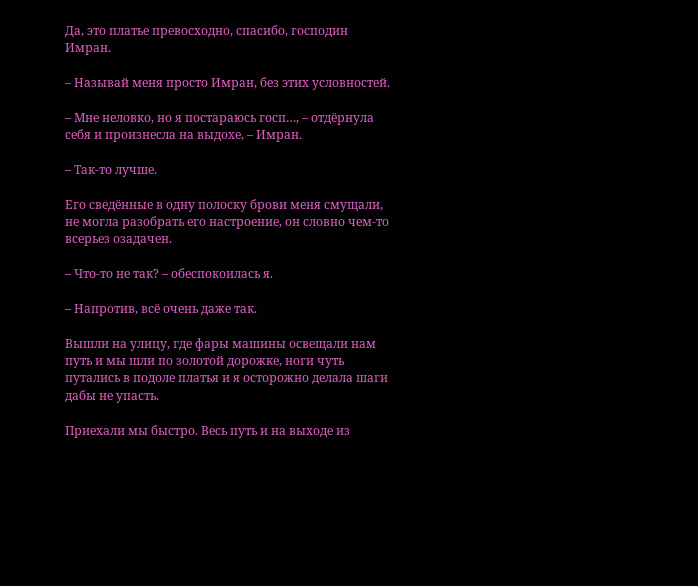Да, это платье превосходно, спасибо, господин Имран.

– Называй меня просто Имран, без этих условностей.

– Мне неловко, но я постараюсь госп…, – отдёрнула себя и произнесла на выдохе, – Имран.

– Так-то лучше.

Его сведённые в одну полоску брови меня смущали, не могла разобрать его настроение, он словно чем-то всерьез озадачен.

– Что-то не так? – обеспокоилась я.

– Напротив, всё очень даже так.

Вышли на улицу, где фары машины освещали нам путь и мы шли по золотой дорожке, ноги чуть путались в подоле платья и я осторожно делала шаги дабы не упасть.

Приехали мы быстро. Весь путь и на выходе из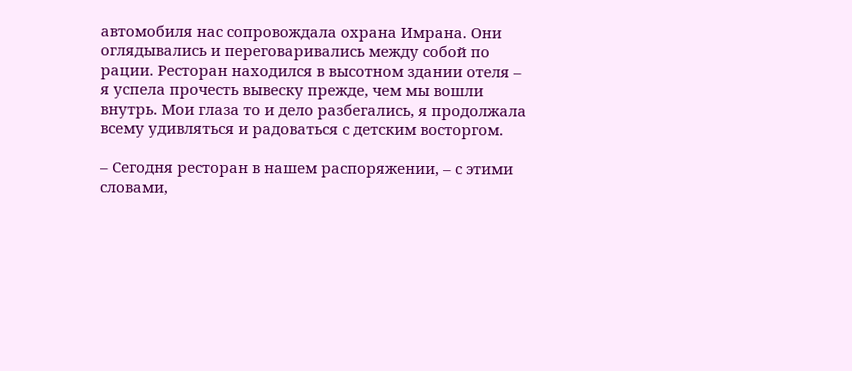автомобиля нас сопровождала охрана Имрана. Они оглядывались и переговаривались между собой по рации. Ресторан находился в высотном здании отеля – я успела прочесть вывеску прежде, чем мы вошли внутрь. Мои глаза то и дело разбегались, я продолжала всему удивляться и радоваться с детским восторгом.

– Сегодня ресторан в нашем распоряжении, – с этими словами,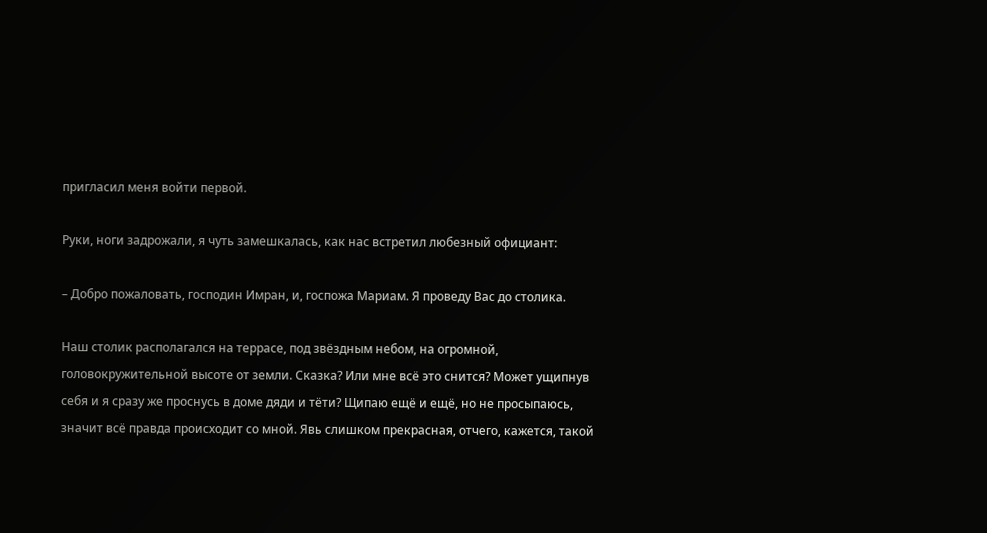пригласил меня войти первой.

Руки, ноги задрожали, я чуть замешкалась, как нас встретил любезный официант:

– Добро пожаловать, господин Имран, и, госпожа Мариам. Я проведу Вас до столика.

Наш столик располагался на террасе, под звёздным небом, на огромной, головокружительной высоте от земли. Сказка? Или мне всё это снится? Может ущипнув себя и я сразу же проснусь в доме дяди и тёти? Щипаю ещё и ещё, но не просыпаюсь, значит всё правда происходит со мной. Явь слишком прекрасная, отчего, кажется, такой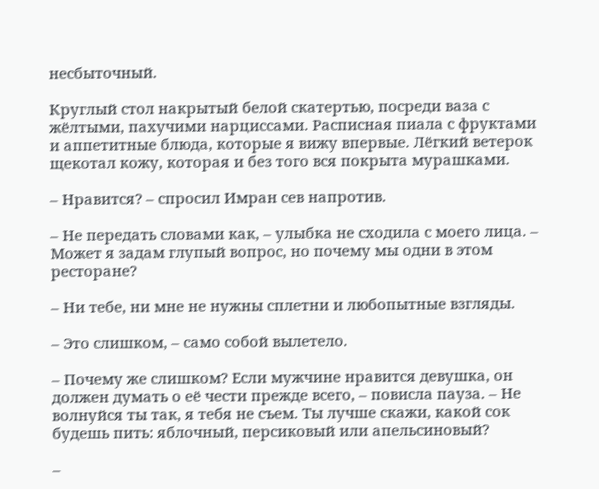несбыточный.

Круглый стол накрытый белой скатертью, посреди ваза с жёлтыми, пахучими нарциссами. Расписная пиала с фруктами и аппетитные блюда, которые я вижу впервые. Лёгкий ветерок щекотал кожу, которая и без того вся покрыта мурашками.

– Нравится? – спросил Имран сев напротив.

– Не передать словами как, – улыбка не сходила с моего лица. – Может я задам глупый вопрос, но почему мы одни в этом ресторане?

– Ни тебе, ни мне не нужны сплетни и любопытные взгляды.

– Это слишком, – само собой вылетело.

– Почему же слишком? Если мужчине нравится девушка, он должен думать о её чести прежде всего, – повисла пауза. – Не волнуйся ты так, я тебя не съем. Ты лучше скажи, какой сок будешь пить: яблочный, персиковый или апельсиновый?

–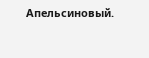Апельсиновый.